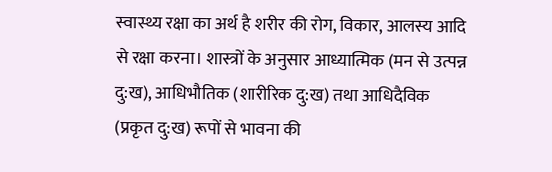स्वास्थ्य रक्षा का अर्थ है शरीर की रोग, विकार, आलस्य आदि से रक्षा करना। शास्त्रों के अनुसार आध्यात्मिक (मन से उत्पन्न दु:ख), आधिभौतिक (शारीरिक दु:ख) तथा आधिदैविक (प्रकृत दु:ख) रूपों से भावना की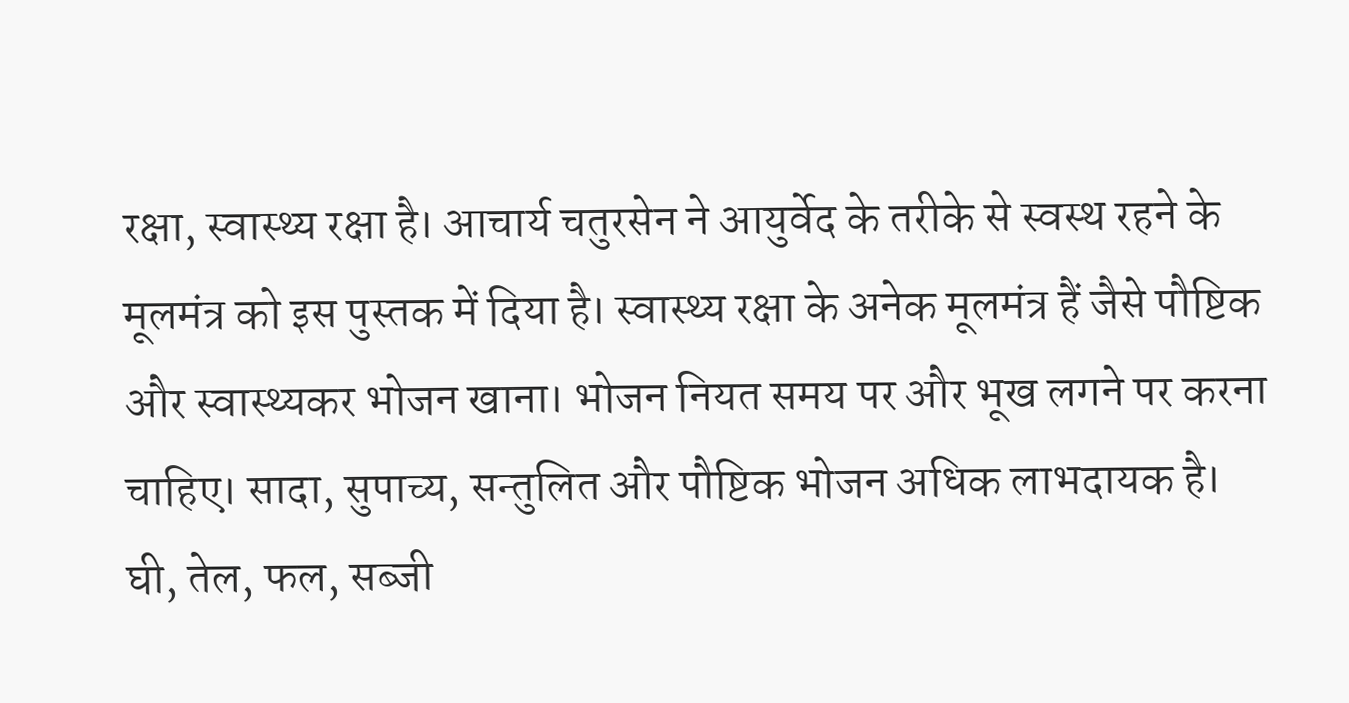रक्षा, स्वास्थ्य रक्षा है। आचार्य चतुरसेन ने आयुर्वेद के तरीके से स्वस्थ रहने के मूलमंत्र को इस पुस्तक में दिया है। स्वास्थ्य रक्षा के अनेक मूलमंत्र हैं जैसे पौष्टिक और स्वास्थ्यकर भोजन खाना। भोजन नियत समय पर और भूख लगने पर करना चाहिए। सादा, सुपाच्य, सन्तुलित और पौष्टिक भोजन अधिक लाभदायक है। घी, तेल, फल, सब्जी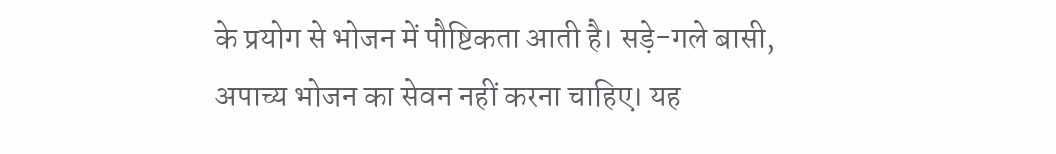के प्रयोग से भोजन में पौष्टिकता आती है। सड़े-गले बासी, अपाच्य भोजन का सेवन नहीं करना चाहिए। यह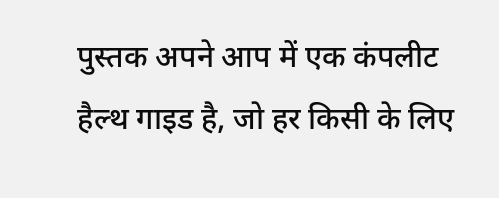पुस्तक अपने आप में एक कंपलीट हैल्थ गाइड है, जो हर किसी के लिए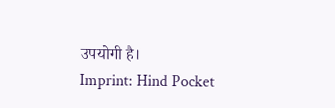उपयोगी है।
Imprint: Hind Pocket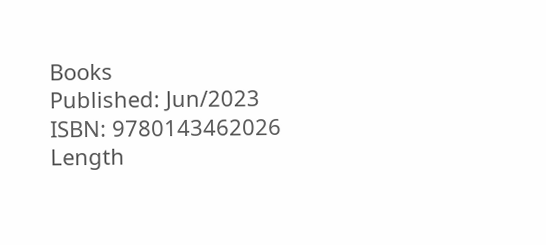Books
Published: Jun/2023
ISBN: 9780143462026
Length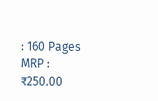: 160 Pages
MRP : ₹250.00